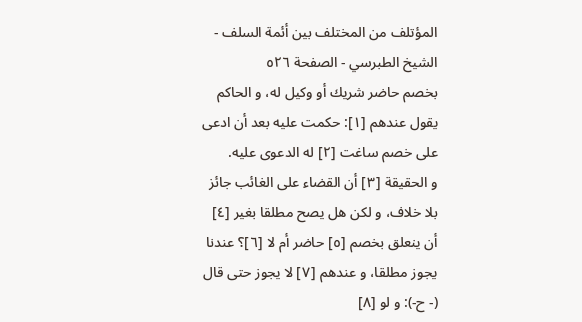المؤتلف من المختلف بين أئمة السلف - الشيخ الطبرسي - الصفحة ٥٢٦
بخصم حاضر شريك أو وكيل له، و الحاكم يقول عندهم [١]: حكمت عليه بعد أن ادعى على خصم ساغت [٢] له الدعوى عليه.
و الحقيقة [٣] أن القضاء على الغائب جائز بلا خلاف، و لكن هل يصح مطلقا بغير [٤] أن ينعلق بخصم [٥] حاضر أم لا [٦]؟ عندنا يجوز مطلقا، و عندهم [٧] لا يجوز حتى قال (- ح-): و لو [٨]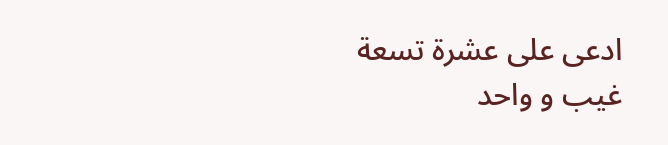ادعى على عشرة تسعة غيب و واحد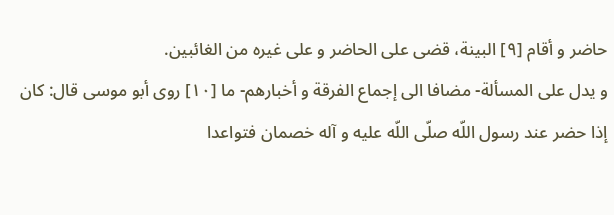حاضر و أقام [٩] البينة، قضى على الحاضر و على غيره من الغائبين.
و يدل على المسألة- مضافا الى إجماع الفرقة و أخبارهم- ما [١٠] روى أبو موسى قال: كان إذا حضر عند رسول اللّه صلّى اللّه عليه و آله خصمان فتواعدا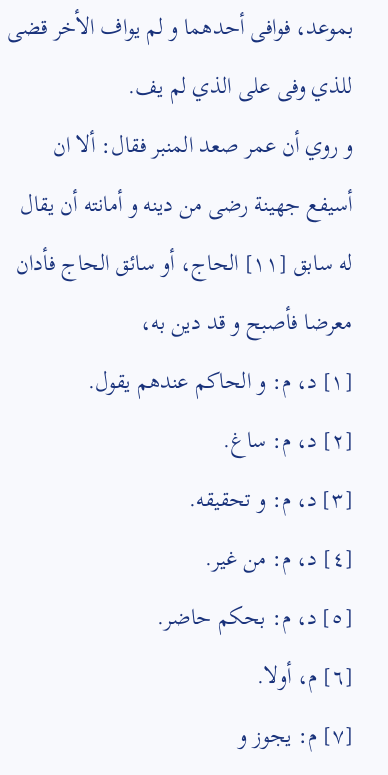بموعد، فوافى أحدهما و لم يواف الأخر قضى للذي وفى على الذي لم يف.
و روي أن عمر صعد المنبر فقال: ألا ان أسيفع جهينة رضى من دينه و أمانته أن يقال له سابق [١١] الحاج، أو سائق الحاج فأدان معرضا فأصبح و قد دين به،
[١] د، م: و الحاكم عندهم يقول.
[٢] د، م: ساغ.
[٣] د، م: و تحقيقه.
[٤] د، م: من غير.
[٥] د، م: بحكم حاضر.
[٦] م، أولا.
[٧] م: يجوز و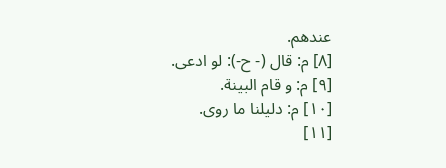عندهم.
[٨] م: قال (- ح-): لو ادعى.
[٩] م: و قام البينة.
[١٠] م: دليلنا ما روى.
[١١]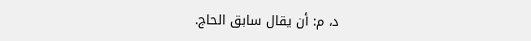د، م: أن يقال سابق الحاج.